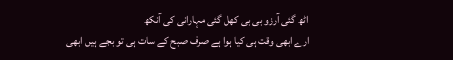اٹھ گئی آرزو بی بی کھل گئی مہارانی کی آنکھ
ارے ابھی وقت ہی کیا ہوا ہے صرف صبح کے سات ہی تو بجے ہیں ابھی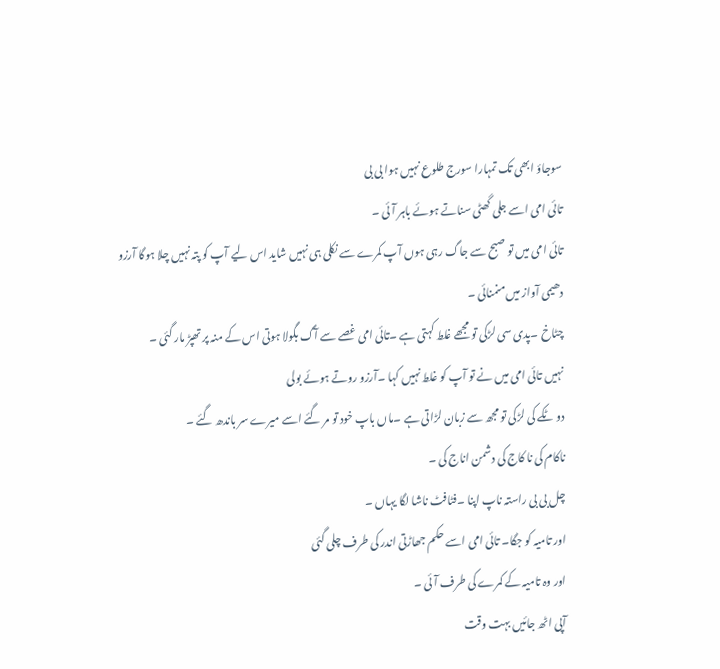سوجاؤ ابھی تک تمہارا سورج طلوع نہیں ہوا بی بی
تائی امی اسے جلی گھٹی سناتے ہوئے باہر آئی ۔
تائی امی میں تو صبح سے جاگ رہی ہوں آپ کمرے سے نکلی ہی نہیں شاید اس لیے آپ کو پتہ نہیں چلا ہوگا آرزو دھیمی آواز میں منمنائی ۔
چٹاخ ۔پدی سی لڑکی تو مجھے غلط کہتی ہے ۔تائی امی غصے سے آگ بگولا ہوتی اس کے منہ پر تھپڑ مار گئی ۔
نہیں تائی امی میں نے تو آپ کو غلط نہیں کہا ۔آرزو روتے ہوئے بولی
دو ٹکے کی لڑکی تو مجھ سے زبان لڑاتی ہے ۔ماں باپ خود تو مر گئے اسے میرے سر باندھ گئے ۔
ناکام کی نا کاج کی دشمن اناج کی ۔
چل بی بی راستہ ناپ اپنا ۔فٹافٹ ناشا لگا یہاں ۔
اور تامیہ کو جگا۔ تائی امی اسے حکم جھاڑتی اندر کی طرف چلی گئی
اور وہ تامیہ کے کمرے کی طرف آئی ۔
آپی اٹھ جائیں بہت وقت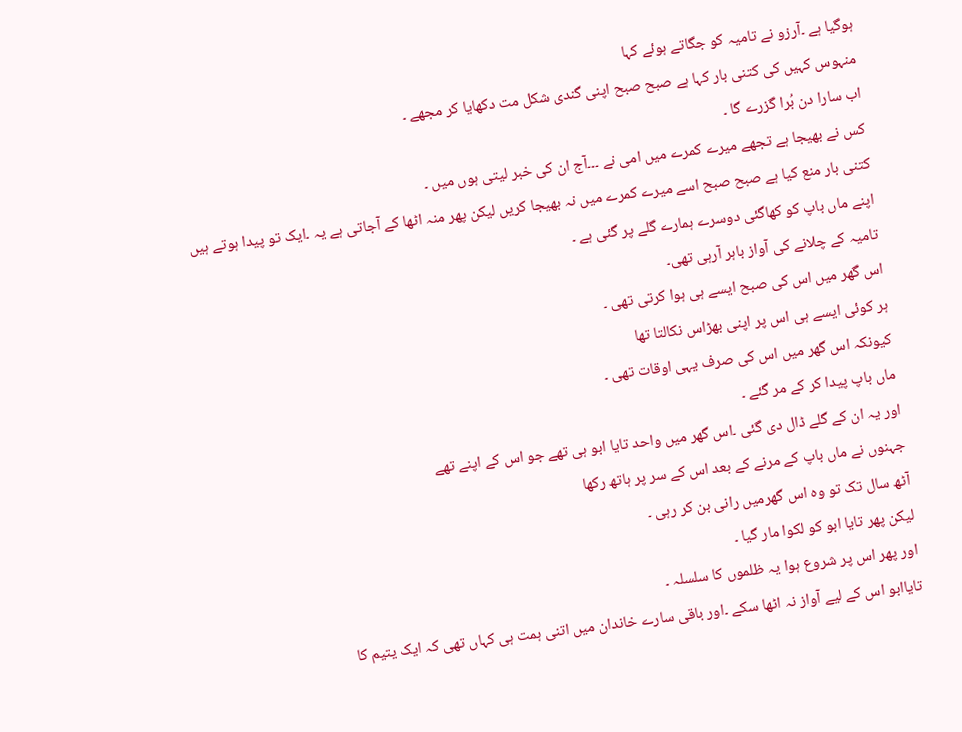ہوگیا ہے ۔آرزو نے تامیہ کو جگاتے ہوئے کہا
منہوس کہیں کی کتنی بار کہا ہے صبح صبح اپنی گندی شکل مت دکھایا کر مجھے ۔
اب سارا دن بُرا گزرے گا ۔
کس نے بھیجا ہے تجھے میرے کمرے میں امی نے ۔۔۔آج ان کی خبر لیتی ہوں میں ۔
کتنی بار منع کیا ہے صبح صبح اسے میرے کمرے میں نہ بھیجا کریں لیکن پھر منہ اٹھا کے آجاتی ہے یہ ۔ایک تو پیدا ہوتے ہیں اپنے ماں باپ کو کھاگئی دوسرے ہمارے گلے پر گئی ہے ۔
تامیہ کے چلانے کی آواز باہر آرہی تھی۔
اس گھر میں اس کی صبح ایسے ہی ہوا کرتی تھی ۔
ہر کوئی ایسے ہی اس پر اپنی بھڑاس نکالتا تھا
کیونکہ اس گھر میں اس کی صرف یہی اوقات تھی ۔
ماں باپ پیدا کر کے مر گئے ۔
اور یہ ان کے گلے ڈال دی گئی ۔اس گھر میں واحد تایا ابو ہی تھے جو اس کے اپنے تھے
جہنوں نے ماں باپ کے مرنے کے بعد اس کے سر پر ہاتھ رکھا
آٹھ سال تک تو وہ اس گھرمیں رانی بن کر رہی ۔
لیکن پھر تایا ابو کو لکوا مار گیا ۔
اور پھر اس پر شروع ہوا یہ ظلموں کا سلسلہ ۔
تایاابو اس کے لیے آواز نہ اٹھا سکے ۔اور باقی سارے خاندان میں اتنی ہمت ہی کہاں تھی کہ ایک یتیم کا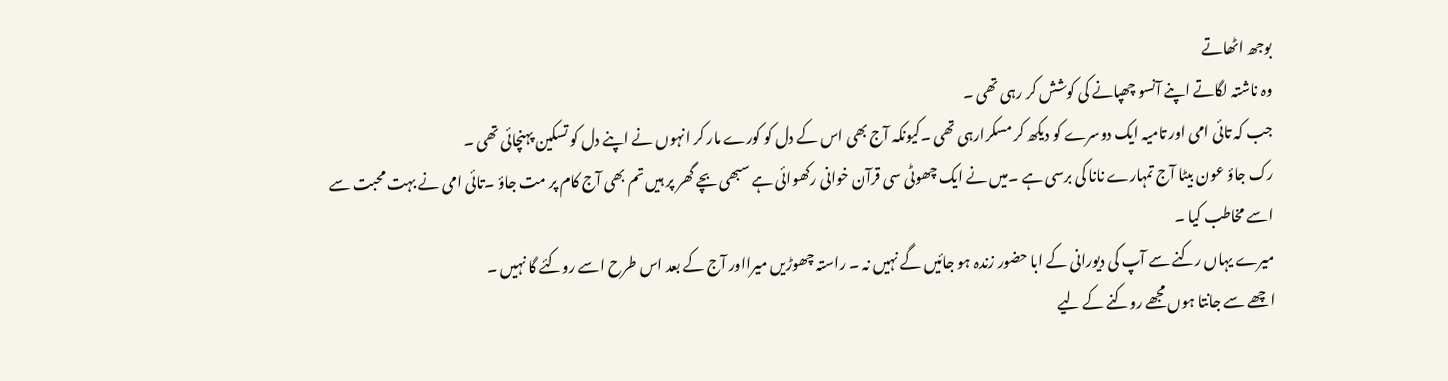بوجھ اٹھاتے
وہ ناشتہ لگاتے اپنے آنسو چھپانے کی کوشش کر رہی تھی ۔
جب کہ تائی امی اور تامیہ ایک دوسرے کو دیکھ کر مسکرارہی تھی ۔کیونکہ آج بھی اس کے دل کو کورے مار کر انہوں نے اپنے دل کو تسکین پہنچائی تھی ۔
رک جاؤ عون بیٹا آج تمہارے نانا کی برسی ہے ۔میں نے ایک چھوٹی سی قرآن خوانی رکھوائی ہے سبھی بچے گھر پر ہیں تم بھی آج کام پر مت جاؤ ۔تائی امی نے بہت محبت سے اسے مخاطب کیا ۔
میرے یہاں رکنے سے آپ کی دیورانی کے ابا حضور زندہ ہو جائیں گے نہیں نہ ۔ راستہ چھوڑیں میرااور آج کے بعد اس طرح اسے روکئے گا نہیں ۔
اچھے سے جانتا ہوں مجھے روکنے کے لیے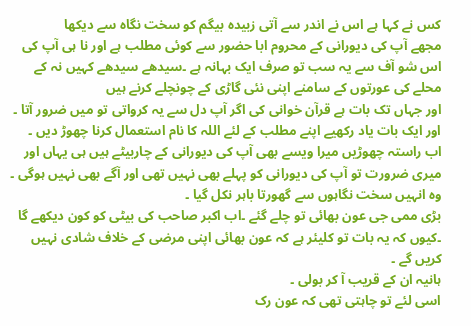کس نے کہا ہے اس نے اندر سے آتی زبیدہ بیگم کو سخت نگاہ سے دیکھا
مجھے آپ کی دیورانی کے محروم ابا حضور سے کوئی مطلب ہے اور نا ہی آپ کی اس شو آف سے یہ سب تو صرف ایک بہانہ ہے ۔سیدھے سیدھے کہیں نہ کے محلے کی عورتوں کے سامنے اپنی نئی گاڑی کے چونچلے کرنے ہیں
اور جہاں تک بات ہے قرآن خوانی کی اگر آپ دل سے یہ کرواتی تو میں ضرور آتا ۔ اور ایک بات یاد رکھیے اپنے مطلب کے لئے اللہ کا نام استعمال کرنا چھوڑ دیں ۔
اب راستہ چھوڑیں میرا ویسے بھی آپ کی دیورانی کے چاربیٹے ہیں ہی یہاں اور میری ضرورت تو آپ کی دیورانی کو پہلے بھی نہیں تھی اور آگے بھی نہیں ہوگی ۔
وہ انہیں سخت نگاہوں سے گھورتا باہر نکل گیا ۔
بڑی ممی جی عون بھائی تو چلے گئے ۔اب اکبر صاحب کی بیٹی کو کون دیکھے گا ۔کیوں کہ یہ بات تو کلیئر ہے کہ عون بھائی اپنی مرضی کے خلاف شادی نہیں کریں گے ۔
ہانیہ ان کے قریب آ کر بولی ۔
اسی لئے تو چاہتی تھی کہ عون رک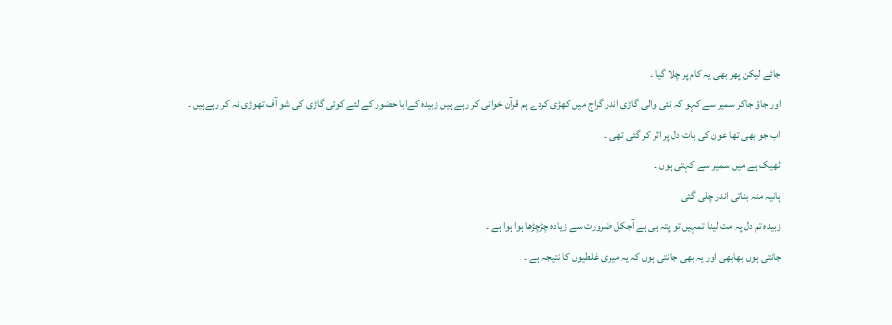جائے لیکن پھر بھی یہ کام پر چلا گیا ۔
اور جاؤ جاکر سمیر سے کہو کہ نئی والی گاڑی اندر گراج میں کھڑی کردے ہم قرآن خوانی کر رہے ہیں زبیدہ کےابا حضور کے لئے کوئی گاڑی کی شو آف تھوڑی نہ کر رہےہیں ۔
اب جو بھی تھا عون کی بات دل پر اثر کر گئی تھی ۔
ٹھیک ہے میں سمیر سے کہتی ہوں ۔
ہانیہ منہ بناتی اندر چلی گئی
زبیدہ تم دل پہ مت لینا تمہیں تو پتہ ہی ہے آجکل ضرورت سے زیادہ چڑچڑھا ہوا ہوا ہے ۔
جانتی ہوں بھابھی اور یہ بھی جانتی ہوں کہ یہ میری غلطیوں کا نتیجہ ہے ۔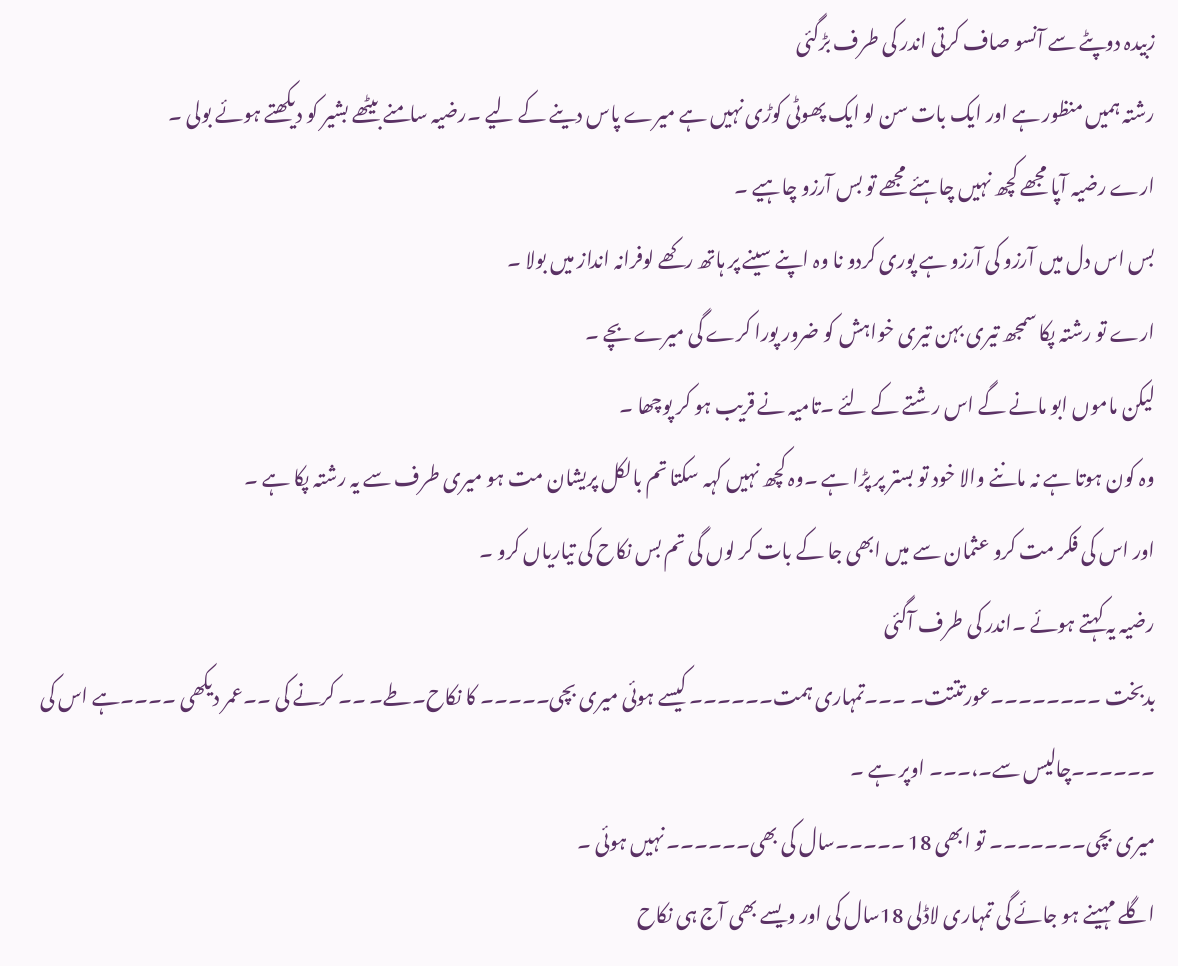زبیدہ دوپٹے سے آنسو صاف کرتی اندر کی طرف بڑگئی
رشتہ ہمیں منظور ہے اور ایک بات سن لو ایک پھوٹی کوڑی نہیں ہے میرے پاس دینے کے لیے ۔رضیہ سامنے بیٹھے بشیر کو دیکھتے ہوئے بولی ۔
ارے رضیہ آپا مجھے کچھ نہیں چاہئے مجھے تو بس آرزو چاہیے ۔
بس اس دل میں آرزو کی آرزو ہے پوری کردو نا وہ اپنے سینے پر ہاتھ رکھے لوفرانہ انداز میں بولا ۔
ارے تو رشتہ پکا سمجھ تیری بہن تیری خواہش کو ضرور پورا کرے گی میرے بچے ۔
لیکن ماموں ابو مانے گے اس رشتے کے لئے ۔تامیہ نے قریب ہو کر پوچھا ۔
وہ کون ہوتا ہے نہ ماننے والا خود تو بستر پر پڑا ہے ۔وہ کچھ نہیں کہہ سکتا تم بالکل پریشان مت ہو میری طرف سے یہ رشتہ پکا ہے ۔
اور اس کی فکر مت کرو عثمان سے میں ابھی جا کے بات کر لوں گی تم بس نکاح کی تیاریاں کرو ۔
رضیہ یہ کہتے ہوئے ۔اندر کی طرف آگئی
بدبخت ۔۔۔۔۔۔۔۔عورتتتت۔ ۔۔۔تمہاری ہمت۔۔۔۔۔۔ کیسے ہوئی میری بچی۔۔۔۔۔ کا نکاح۔طے۔ ۔۔ کرنے کی ۔۔عمر دیکھی ۔۔۔۔ہے اس کی ۔۔۔۔۔۔چالیس سے۔،۔۔۔ اوپر ہے ۔
میری بچی۔۔۔۔۔۔۔ تو ابھی 18 ۔۔۔۔۔سال کی بھی۔۔۔۔۔۔ نہیں ہوئی ۔
اگلے مہینے ہو جائے گی تمہاری لاڈلی 18سال کی اور ویسے بھی آج ہی نکاح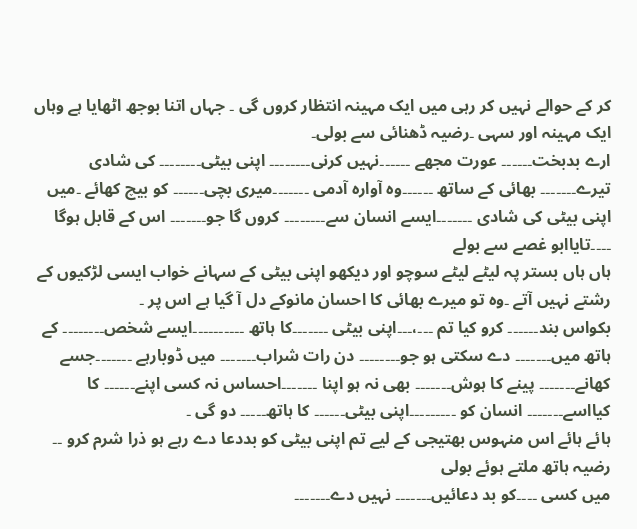کر کے حوالے نہیں کر رہی میں ایک مہینہ انتظار کروں گی ۔ جہاں اتنا بوجھ اٹھایا ہے وہاں ایک مہینہ اور سہی ۔رضیہ ڈھنائی سے بولی۔
ارے بدبخت۔۔۔۔۔۔ عورت مجھے ۔۔۔۔۔۔نہیں کرنی۔۔۔۔۔۔۔۔ اپنی بیٹی۔۔۔۔۔۔۔۔ کی شادی تیرے۔۔۔۔۔۔۔ بھائی کے ساتھ ۔۔۔۔۔۔وہ آوارہ آدمی ۔۔۔۔۔۔۔میری بچی۔۔۔۔۔۔ کو بیچ کھائے ۔میں اپنی بیٹی کی شادی ۔۔۔۔۔۔۔ایسے انسان سے۔۔۔۔۔۔۔۔ کروں گا جو۔۔۔۔۔۔۔ اس کے قابل ہوگا ۔۔۔۔تایاابو غصے سے بولے
ہاں ہاں بستر پہ لیٹے لیٹے سوچو اور دیکھو اپنی بیٹی کے سہانے خواب ایسی لڑکیوں کے رشتے نہیں آتے ۔وہ تو میرے بھائی کا احسان مانوکے دل آ گیا ہے اس پر ۔
بکواس بند۔۔۔۔۔۔ کرو کیا تم ۔۔۔،۔۔۔اپنی بیٹی ۔۔۔۔۔۔۔کا ہاتھ ۔۔۔۔۔۔۔۔۔۔ایسے شخص۔۔۔۔۔۔۔۔ کے ہاتھ میں۔۔۔۔۔۔۔ دے سکتی ہو جو۔۔۔۔۔۔۔۔ دن رات شراب۔۔۔۔۔۔۔ میں ڈوبارہے ۔۔۔۔۔۔۔جسے کھانے۔۔۔۔۔۔۔ پینے کا ہوش۔۔۔۔۔۔۔ بھی نہ ہو اپنا ۔۔۔۔۔۔۔احساس نہ کسی اپنے۔۔۔۔۔۔ کا کیااسے۔۔۔۔۔۔۔ انسان کو ۔۔۔۔۔۔۔۔۔اپنی بیٹی۔۔۔۔۔۔ کا ہاتھ۔۔۔۔۔ دو گی ۔
ہائے ہائے اس منہوس بھتیجی کے لیے تم اپنی بیٹی کو بددعا دے رہے ہو ذرا شرم کرو ۔۔
رضیہ ہاتھ ملتے ہوئے بولی
میں کسی ۔۔۔۔کو بد دعائیں۔۔۔۔۔۔۔ نہیں دے۔۔۔۔۔۔۔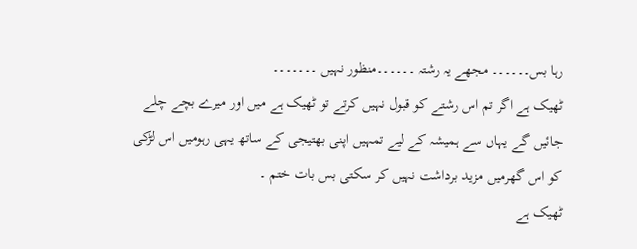رہا بس۔۔۔۔۔۔ مجھے یہ رشتہ ۔۔۔۔۔۔منظور نہیں ۔۔۔۔۔۔۔
ٹھیک ہے اگر تم اس رشتے کو قبول نہیں کرتے تو ٹھیک ہے میں اور میرے بچے چلے جائیں گے یہاں سے ہمیشہ کے لیے تمہیں اپنی بھتیجی کے ساتھ یہی رہومیں اس لڑکی کو اس گھرمیں مزید برداشت نہیں کر سکتی بس بات ختم ۔
ٹھیک ہے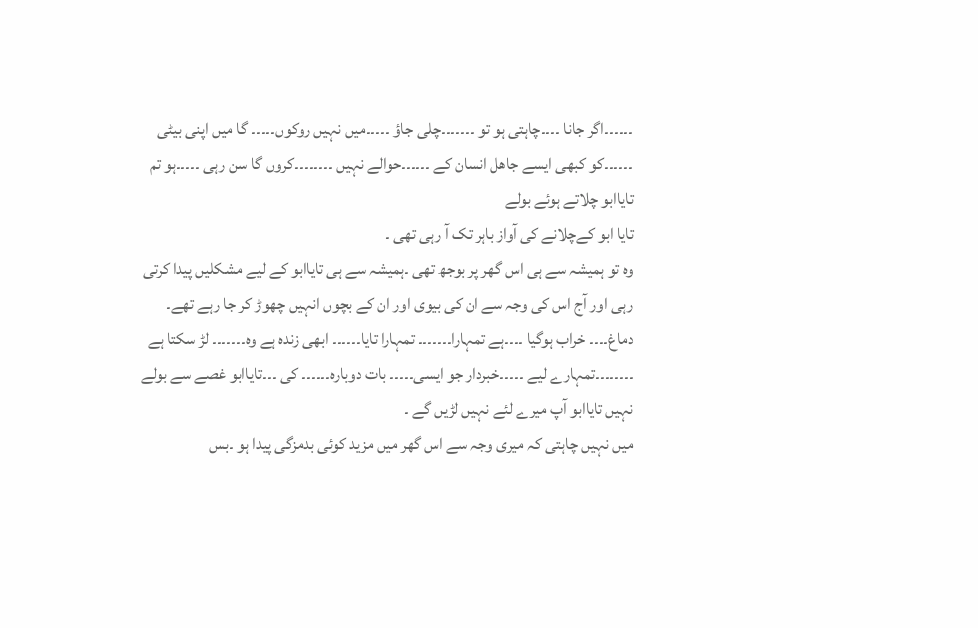۔۔۔۔۔۔اگر جانا ۔۔۔۔چاہتی ہو تو ۔۔۔۔۔۔۔چلی جاؤ ۔۔۔۔۔میں نہیں روکوں۔۔۔۔۔ گا میں اپنی بیٹی ۔۔۔۔۔۔کو کبھی ایسے جاھل انسان کے ۔۔۔۔۔۔حوالے نہیں ۔۔۔۔۔۔۔۔کروں گا سن رہی ۔۔۔۔۔ہو تم تایاابو چلاتے ہوئے بولے
تایا ابو کےچلانے کی آواز باہر تک آ رہی تھی ۔
وہ تو ہمیشہ سے ہی اس گھر پر بوجھ تھی ۔ہمیشہ سے ہی تایاابو کے لیے مشکلیں پیدا کرتی رہی اور آج اس کی وجہ سے ان کی بیوی اور ان کے بچوں انہیں چھوڑ کر جا رہے تھے۔
دماغ۔۔۔۔ خراب ہوگیا ۔۔۔۔ہے تمہارا۔۔۔۔۔۔۔ تمہارا تایا۔۔۔۔۔۔ ابھی زندہ ہے وہ۔۔۔۔۔۔۔ لڑ سکتا ہے ۔۔۔۔۔۔۔۔تمہارے لیے ۔۔۔۔۔خبردار جو ایسی۔۔۔۔۔ بات دوبارہ۔۔۔۔۔۔ کی ۔۔۔تایاابو غصے سے بولے
نہیں تایاابو آپ میرے لئے نہیں لڑیں گے ۔
میں نہیں چاہتی کہ میری وجہ سے اس گھر میں مزید کوئی بدمزگی پیدا ہو ۔بس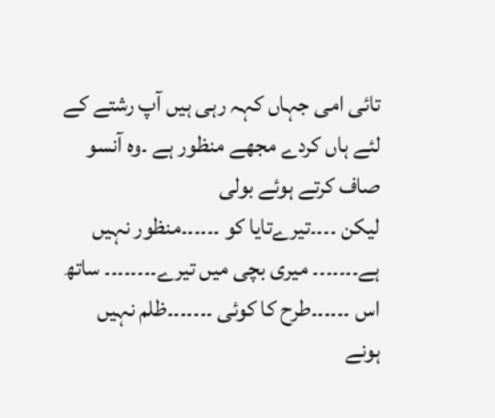تائی امی جہاں کہہ رہی ہیں آپ رشتے کے لئے ہاں کردے مجھے منظور ہے ۔وہ آنسو صاف کرتے ہوئے بولی
لیکن ۔۔۔۔تیرےتایا کو ۔۔۔۔۔۔منظور نہیں ہے۔۔۔۔۔۔۔ میری بچی میں تیرے۔۔۔۔۔۔۔۔ ساتھ اس ۔۔۔۔۔۔طرح کا کوئی ۔۔۔۔۔۔۔ظلم نہیں ہونے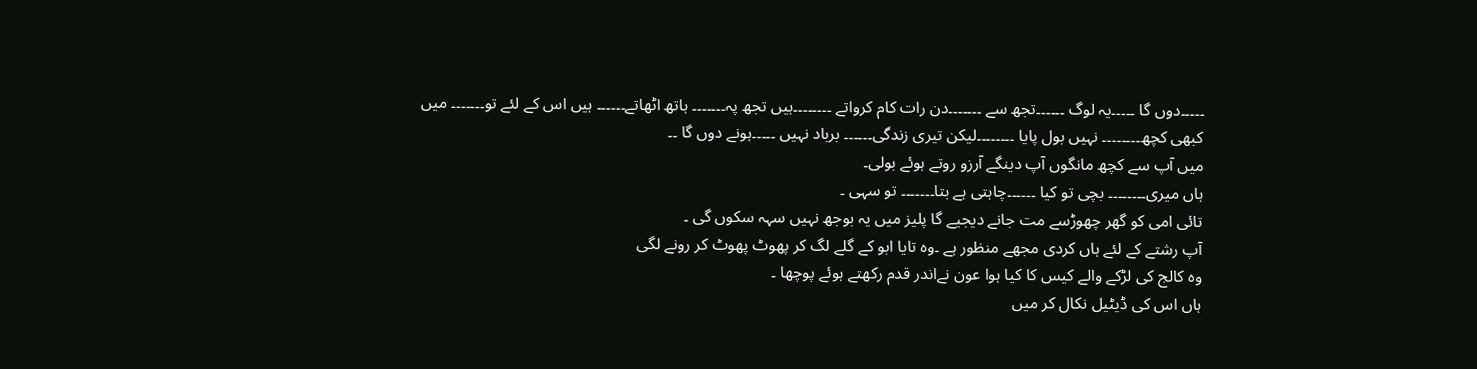۔۔۔۔۔دوں گا ۔۔۔۔۔یہ لوگ ۔۔۔۔۔۔تجھ سے ۔۔۔۔۔۔۔دن رات کام کرواتے ۔۔۔۔۔۔۔۔ہیں تجھ پہ۔۔۔۔۔۔۔ ہاتھ اٹھاتے۔۔۔۔۔۔ ہیں اس کے لئے تو۔۔۔۔۔۔۔ میں کبھی کچھ۔۔۔۔۔۔۔۔ نہیں بول پایا ۔۔۔۔۔۔۔۔لیکن تیری زندگی۔۔۔۔۔۔ برباد نہیں ۔۔۔۔۔ہونے دوں گا ۔۔
میں آپ سے کچھ مانگوں آپ دینگے آرزو روتے ہوئے بولی۔
ہاں میری۔۔۔۔۔۔۔۔ بچی تو کیا ۔۔۔۔۔۔چاہتی ہے بتا۔۔۔۔۔۔۔ تو سہی ۔
تائی امی کو گھر چھوڑسے مت جانے دیجیے گا پلیز میں یہ بوجھ نہیں سہہ سکوں گی ۔
آپ رشتے کے لئے ہاں کردی مجھے منظور ہے ۔وہ تایا ابو کے گلے لگ کر پھوٹ پھوٹ کر رونے لگی
وہ کالج کی لڑکے والے کیس کا کیا ہوا عون نےاندر قدم رکھتے ہوئے پوچھا ۔
ہاں اس کی ڈیٹیل نکال کر میں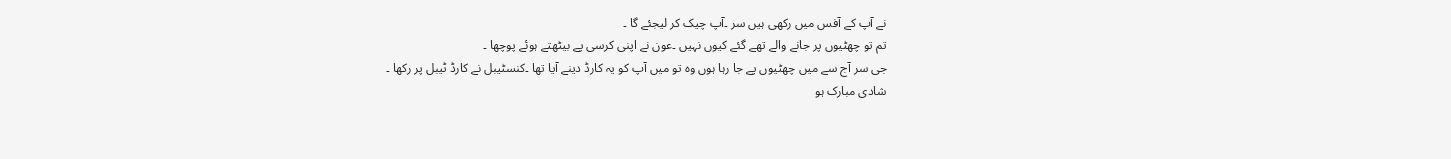نے آپ کے آفس میں رکھی ہیں سر ۔آپ چیک کر لیجئے گا ۔
تم تو چھٹیوں پر جانے والے تھے گئے کیوں نہیں ۔عون نے اپنی کرسی پے بیٹھتے ہوئے پوچھا ۔
جی سر آج سے میں چھٹیوں پے جا رہا ہوں وہ تو میں آپ کو یہ کارڈ دینے آیا تھا ۔کنسٹیبل نے کارڈ ٹیبل پر رکھا ۔
شادی مبارک ہو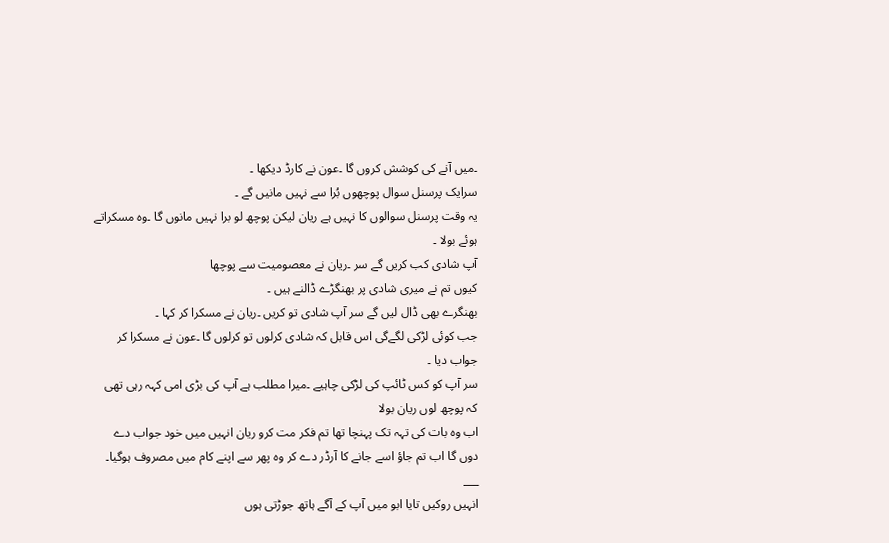۔میں آنے کی کوشش کروں گا ۔عون نے کارڈ دیکھا ۔
سرایک پرسنل سوال پوچھوں بُرا سے نہیں مانیں گے ۔
یہ وقت پرسنل سوالوں کا نہیں ہے ریان لیکن پوچھ لو برا نہیں مانوں گا ۔وہ مسکراتے ہوئے بولا ۔
آپ شادی کب کریں گے سر ۔ریان نے معصومیت سے پوچھا
کیوں تم نے میری شادی پر بھنگڑے ڈالنے ہیں ۔
بھنگرے بھی ڈال لیں گے سر آپ شادی تو کریں ۔ریان نے مسکرا کر کہا ۔
جب کوئی لڑکی لگےگی اس قابل کہ شادی کرلوں تو کرلوں گا ۔عون نے مسکرا کر جواب دیا ۔
سر آپ کو کس ٹائپ کی لڑکی چاہیے ۔میرا مطلب ہے آپ کی بڑی امی کہہ رہی تھی کہ پوچھ لوں ریان بولا
اب وہ بات کی تہہ تک پہنچا تھا تم فکر مت کرو ریان انہیں میں خود جواب دے دوں گا اب تم جاؤ اسے جانے کا آرڈر دے کر وہ پھر سے اپنے کام میں مصروف ہوگیا۔
___
انہیں روکیں تایا ابو میں آپ کے آگے ہاتھ جوڑتی ہوں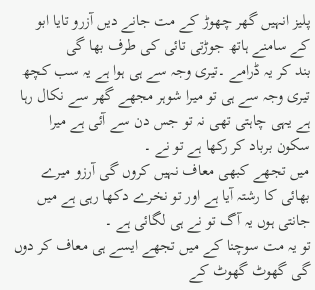پلیز انہیں گھر چھوڑ کے مت جانے دیں آزرو تایا ابو کے سامنے ہاتھ جوڑتی تائی کی طرف بھا گی
بند کر یہ ڈرامے ۔تیری وجہ سے ہی ہوا ہے یہ سب کچھ تیری وجہ سے ہی تو میرا شوہر مجھے گھر سے نکال رہا ہے یہی چاہتی تھی نہ تو جس دن سے آئی ہے میرا سکون برباد کر رکھا ہے تو نے ۔
میں تجھے کبھی معاف نہیں کروں گی آرزو میرے بھائی کا رشتہ آیا ہے اور تو نخرے دکھا رہی ہے میں جانتی ہوں یہ آگ تو نے ہی لگائی ہے ۔
تو یہ مت سوچنا کے میں تجھے ایسے ہی معاف کر دوں گی گھوٹ گھوٹ کے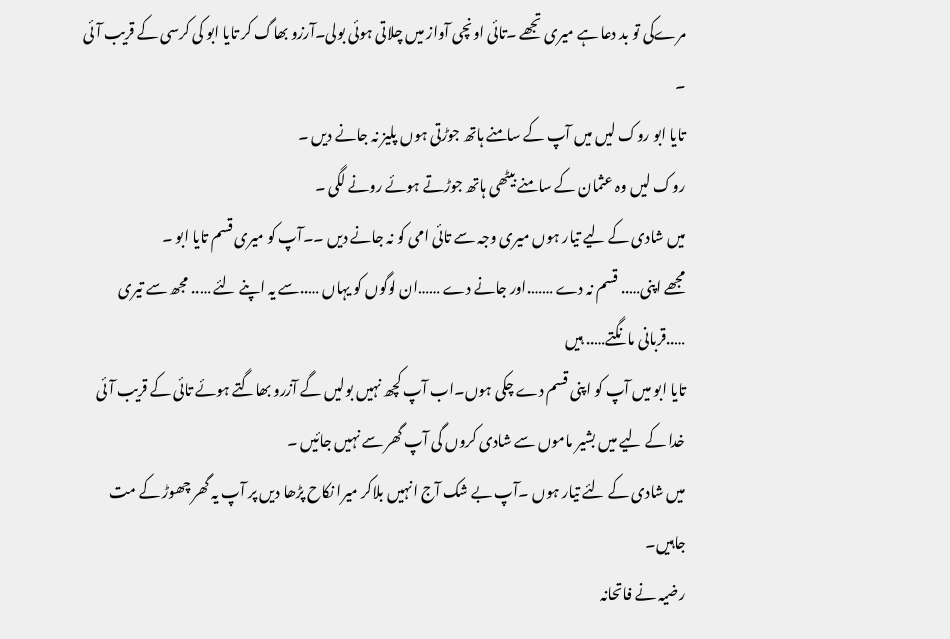مرےکی تو بد دعا ہے میری تجھے ۔تائی اونچی آواز میں چلاتی ہوئی بولی۔آرزو بھاگ کر تایا ابو کی کرسی کے قریب آئی ۔
تایا ابو روک لیں میں آپ کے سامنے ہاتھ جوڑتی ہوں پلیز نہ جانے دیں ۔
روک لیں وہ عثمان کے سامنے بیٹھی ہاتھ جوڑتے ہوئے رونے لگی ۔
میں شادی کے لیے تیار ہوں میری وجہ سے تائی امی کو نہ جانے دیں ۔۔آپ کو میری قسم تایا ابو ۔
مجھے اپنی….. قسم نہ دے …….اور جانے دے ……ان لوگوں کو یہاں …..سے یہ اپنے لئے ….. مجھ سے تیری …..قربانی مانگتے….. ہیں
تایا ابو میں آپ کو اپنی قسم دے چکی ہوں۔اب آپ کچھ نہیں بولیں گے آزرو بھاگتے ہوئے تائی کے قریب آئی خدا کے لیے میں بشیر ماموں سے شادی کروں گی آپ گھر سے نہیں جائیں ۔
میں شادی کے لئے تیار ہوں ۔آپ بے شک آج انہیں بلاکر میرا نکاح پڑھا دیں پر آپ یہ گھر چھوڑ کے مت جاہیں۔
رضیہ نے فاتحانہ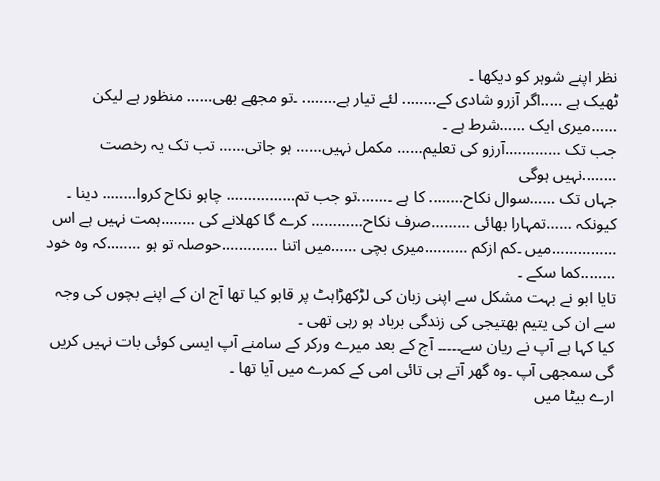نظر اپنے شوہر کو دیکھا ۔
ٹھیک ہے …..اگر آزرو شادی کے…….. لئے تیار ہے…….. ۔تو مجھے بھی…… منظور ہے لیکن ……میری ایک ……شرط ہے ۔
جب تک ………….آرزو کی تعلیم…… مکمل نہیں…… ہو جاتی…… تب تک یہ رخصت ……..نہیں ہوگی
جہاں تک ……سوال نکاح…….. کا ہے ۔…….تو جب تم……………. چاہو نکاح کروا…….. دینا ۔
کیونکہ ……تمہارا بھائی ………صرف نکاح………… کرے گا کھلانے کی ……..ہمت نہیں ہے اس ……………میں ۔کم ازکم ……….میری بچی ……میں اتنا ………….حوصلہ تو ہو ……..کہ وہ خود ……..کما سکے ۔
تایا ابو نے بہت مشکل سے اپنی زبان کی لڑکھڑاہٹ پر قابو کیا تھا آج ان کے اپنے بچوں کی وجہ سے ان کی یتیم بھتیجی کی زندگی برباد ہو رہی تھی ۔
کیا کہا ہے آپ نے ریان سے۔۔۔۔۔ آج کے بعد میرے ورکر کے سامنے آپ ایسی کوئی بات نہیں کریں گی سمجھی آپ ۔وہ گھر آتے ہی تائی امی کے کمرے میں آیا تھا ۔
ارے بیٹا میں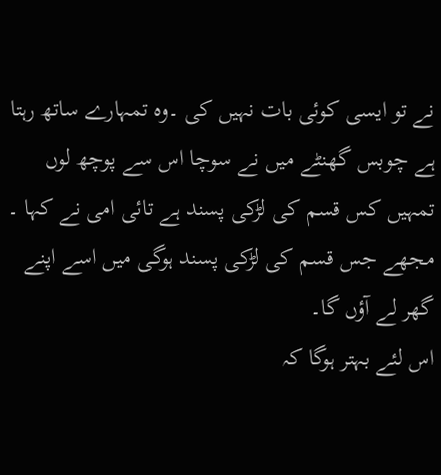نے تو ایسی کوئی بات نہیں کی ۔وہ تمہارے ساتھ رہتا ہے چوبس گھنٹے میں نے سوچا اس سے پوچھ لوں تمہیں کس قسم کی لڑکی پسند ہے تائی امی نے کہا ۔
مجھے جس قسم کی لڑکی پسند ہوگی میں اسے اپنے گھر لے آؤں گا۔
اس لئے بہتر ہوگا کہ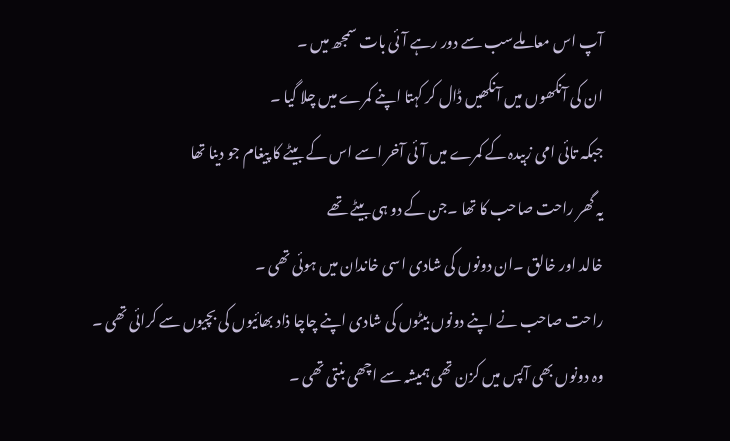آپ اس معاملےسب سے دور رہے آئی بات سمجھ میں ۔
ان کی آنکھوں میں آنکھیں ڈال کر کہتا اپنے کمرے میں چلا گیا ۔
جبکہ تائی امی زبیدہ کے کمرے میں آئی آخر اسے اس کے بیٹے کا پیغام جو دینا تھا
یہ گھر راحت صاحب کا تھا ۔جن کے دو ہی بیٹے تھے
خالد اور خالق ۔ان دونوں کی شادی اسی خاندان میں ہوئی تھی ۔
راحت صاحب نے اپنے دونوں بیٹوں کی شادی اپنے چاچا ذاد بھائیوں کی بچیوں سے کرائی تھی ۔
وہ دونوں بھی آپس میں کزن تھی ہمیشہ سے اچھی بنتی تھی ۔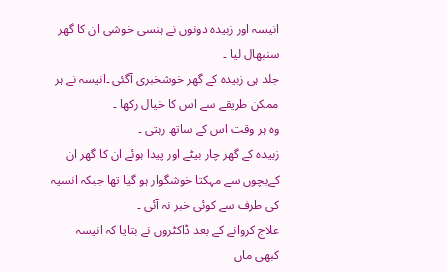انیسہ اور زبیدہ دونوں نے ہنسی خوشی ان کا گھر سنبھال لیا ۔
جلد ہی زبیدہ کے گھر خوشخبری آگئی ۔انیسہ نے ہر ممکن طریقے سے اس کا خیال رکھا ۔
وہ ہر وقت اس کے ساتھ رہتی ۔
زبیدہ کے گھر چار بیٹے اور پیدا ہوئے ان کا گھر ان کےبچوں سے مہکتا خوشگوار ہو گیا تھا جبکہ انسیہ کی طرف سے کوئی خبر نہ آئی ۔
علاج کروانے کے بعد ڈاکٹروں نے بتایا کہ انیسہ کبھی ماں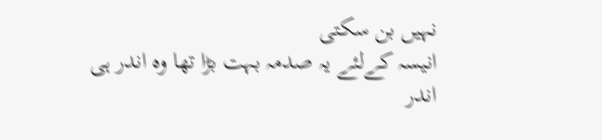نہیں بن سکتی
انیسہ کےلئے یہ صدمہ بہت بڑا تھا وہ اندر ہی اندر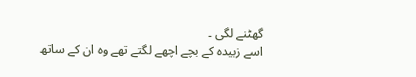گھٹنے لگی ۔
اسے زبیدہ کے بچے اچھے لگتے تھے وہ ان کے ساتھ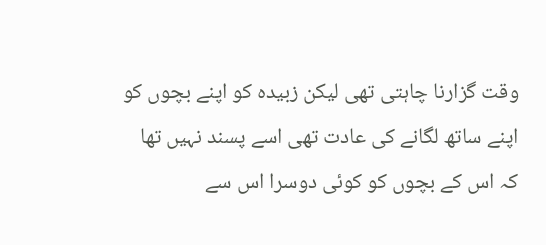وقت گزارنا چاہتی تھی لیکن زبیدہ کو اپنے بچوں کو اپنے ساتھ لگانے کی عادت تھی اسے پسند نہیں تھا کہ اس کے بچوں کو کوئی دوسرا اس سے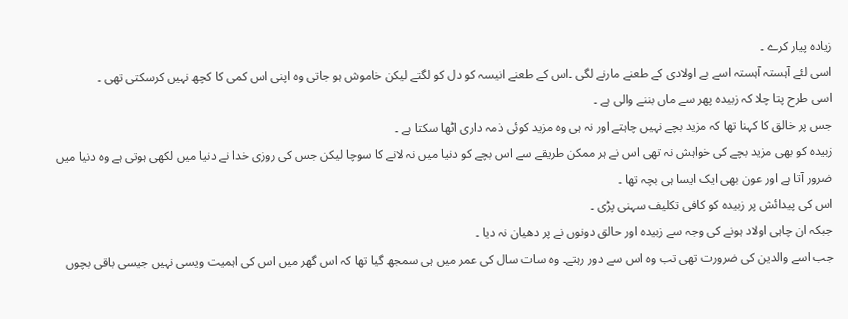زیادہ پیار کرے ۔
اسی لئے آہستہ آہستہ اسے بے اولادی کے طعنے مارنے لگی ۔اس کے طعنے انیسہ کو دل کو لگتے لیکن خاموش ہو جاتی وہ اپنی اس کمی کا کچھ نہیں کرسکتی تھی ۔
اسی طرح پتا چلا کہ زبیدہ پھر سے ماں بننے والی ہے ۔
جس پر خالق کا کہنا تھا کہ مزید بچے نہیں چاہتے اور نہ ہی وہ مزید کوئی ذمہ داری اٹھا سکتا ہے ۔
زبیدہ کو بھی مزید بچے کی خواہش نہ تھی اس نے ہر ممکن طریقے سے اس بچے کو دنیا میں نہ لانے کا سوچا لیکن جس کی روزی خدا نے دنیا میں لکھی ہوتی ہے وہ دنیا میں ضرور آتا ہے اور عون بھی ایک ایسا ہی بچہ تھا ۔
اس کی پیدائش پر زبیدہ کو کافی تکلیف سہنی پڑی ۔
جبکہ ان چاہی اولاد ہونے کی وجہ سے زبیدہ اور حالق دونوں نے پر دھیان نہ دیا ۔
جب اسے والدین کی ضرورت تھی تب وہ اس سے دور رہتے۔ وہ سات سال کی عمر میں ہی سمجھ گیا تھا کہ اس گھر میں اس کی اہمیت ویسی نہیں جیسی باقی بچوں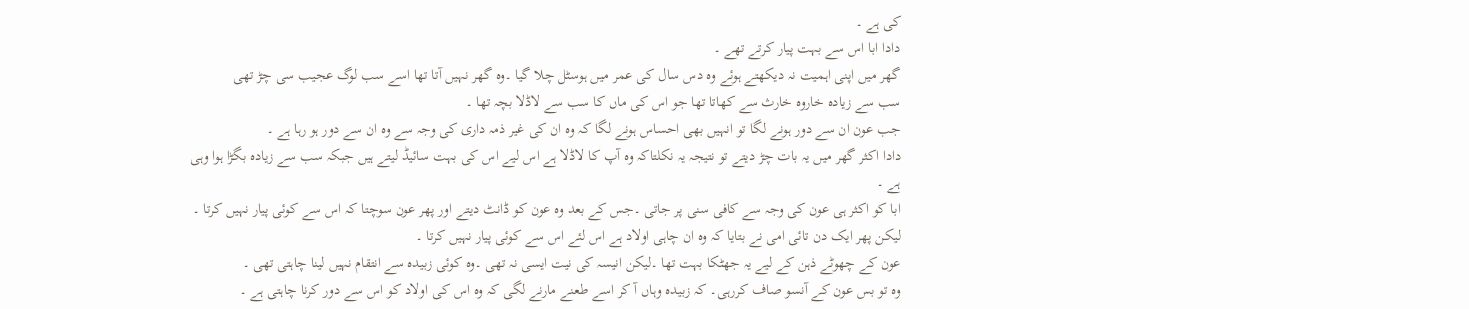کی ہے ۔
دادا ابا اس سے بہت پیار کرتے تھے ۔
گھر میں اپنی اہمیت نہ دیکھتے ہوئے وہ دس سال کی عمر میں ہوسٹل چلا گیا ۔وہ گھر نہیں آتا تھا اسے سب لوگ عجیب سی چڑ تھی
سب سے زیادہ خاروہ خارث سے کھاتا تھا جو اس کی ماں کا سب سے لاڈلا بچہ تھا ۔
جب عون ان سے دور ہونے لگا تو انہیں بھی احساس ہونے لگا کہ وہ ان کی غیر ذمہ داری کی وجہ سے وہ ان سے دور ہو رہا ہے ۔
دادا اکثر گھر میں یہ بات چڑ دیتے تو نتیجہ یہ نکلتاکہ وہ آپ کا لاڈلا ہے اس لیے اس کی بہت سائیڈ لیتے ہیں جبکہ سب سے زیادہ بگڑا ہوا وہی ہے ۔
ابا کو اکثر ہی عون کی وجہ سے کافی سنی پر جاتی ۔جس کے بعد وہ عون کو ڈانٹ دیتے اور پھر عون سوچتا کہ اس سے کوئی پیار نہیں کرتا ۔
لیکن پھر ایک دن تائی امی نے بتایا کہ وہ ان چاہی اولاد ہے اس لئے اس سے کوئی پیار نہیں کرتا ۔
عون کے چھوٹے ذہن کے لیے یہ جھٹکا بہت تھا ۔لیکن انیسہ کی نیت ایسی نہ تھی ۔وہ کوئی زبیدہ سے انتقام نہیں لینا چاہتی تھی ۔
وہ تو بس عون کے آنسو صاف کررہی۔ کہ زبیدہ وہاں آ کر اسے طعنے مارنے لگی کہ وہ اس کی اولاد کو اس سے دور کرنا چاہتی ہے ۔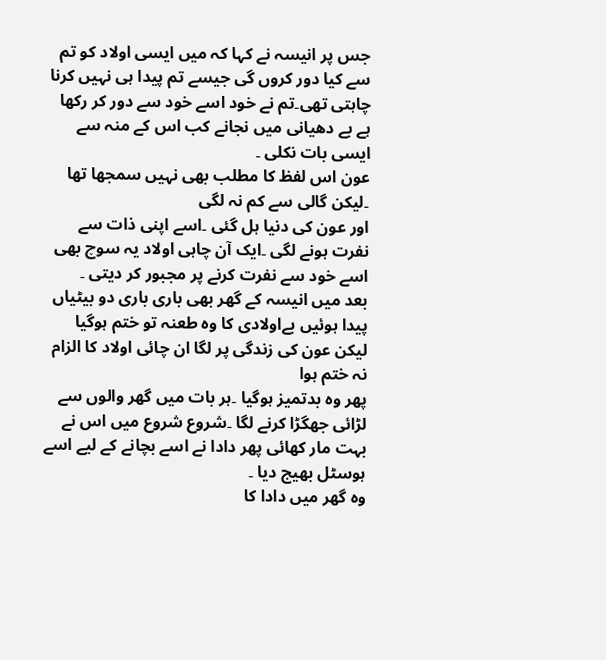جس پر انیسہ نے کہا کہ میں ایسی اولاد کو تم سے کیا دور کروں گی جیسے تم پیدا ہی نہیں کرنا چاہتی تھی۔تم نے خود اسے خود سے دور کر رکھا ہے بے دھیانی میں نجانے کب اس کے منہ سے ایسی بات نکلی ۔
عون اس لفظ کا مطلب بھی نہیں سمجھا تھا ۔لیکن گالی سے کم نہ لگی
اور عون کی دنیا ہل گئی ۔اسے اپنی ذات سے نفرت ہونے لگی ۔ایک آن چاہی اولاد یہ سوچ بھی اسے خود سے نفرت کرنے پر مجبور کر دیتی ۔
بعد میں انیسہ کے گھر بھی باری باری دو بیٹیاں پیدا ہوئیں بےاولادی کا وہ طعنہ تو ختم ہوگیا لیکن عون کی زندگی پر لگا ان چائی اولاد کا الزام نہ ختم ہوا
پھر وہ بدتمیز ہوگیا ۔ہر بات میں گھر والوں سے لڑائی جھگڑا کرنے لگا ۔شروع شروع میں اس نے بہت مار کھائی پھر دادا نے اسے بچانے کے لیے اسے ہوسٹل بھیج دیا ۔
وہ گھر میں دادا کا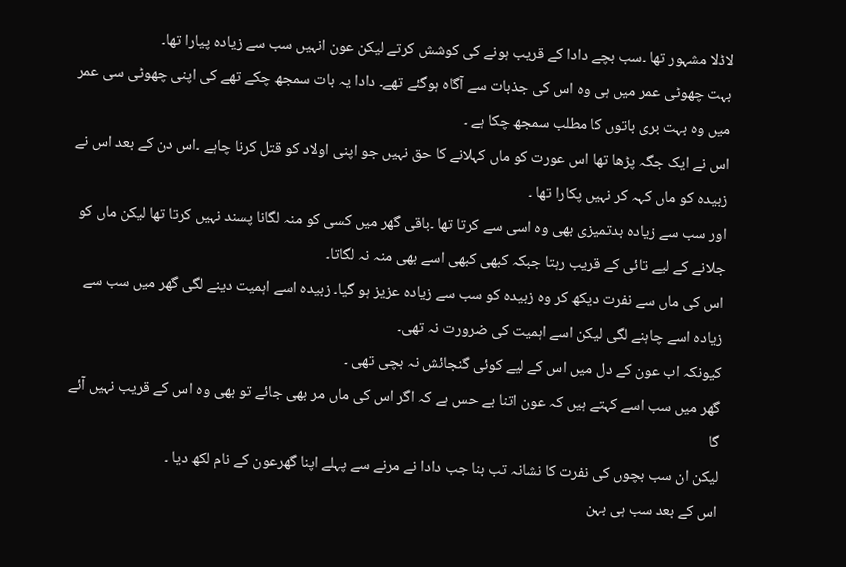لاڈلا مشہور تھا ۔سب بچے دادا کے قریب ہونے کی کوشش کرتے لیکن عون انہیں سب سے زیادہ پیارا تھا۔
بہت چھوٹی عمر میں ہی وہ اس کی جذبات سے آگاہ ہوگئے تھے۔ دادا یہ بات سمجھ چکے تھے کی اپنی چھوٹی سی عمر میں وہ بہت بری باتوں کا مطلب سمجھ چکا ہے ۔
اس نے ایک جگہ پڑھا تھا اس عورت کو ماں کہلانے کا حق نہیں جو اپنی اولاد کو قتل کرنا چاہے ۔اس دن کے بعد اس نے زبیدہ کو ماں کہہ کر نہیں پکارا تھا ۔
اور سب سے زیادہ بدتمیزی بھی وہ اسی سے کرتا تھا ۔باقی گھر میں کسی کو منہ لگانا پسند نہیں کرتا تھا لیکن ماں کو جلانے کے لیے تائی کے قریب رہتا جبکہ کبھی کبھی اسے بھی منہ نہ لگاتا۔
اس کی ماں سے نفرت دیکھ کر وہ زبیدہ کو سب سے زیادہ عزیز ہو گیا۔ زبیدہ اسے اہمیت دینے لگی گھر میں سب سے زیادہ اسے چاہنے لگی لیکن اسے اہمیت کی ضرورت نہ تھی۔
کیونکہ اب عون کے دل میں اس کے لیے کوئی گنجائش نہ بچی تھی ۔
گھر میں سب اسے کہتے ہیں کہ عون اتنا بے حس ہے کہ اگر اس کی ماں مر بھی جائے تو بھی وہ اس کے قریب نہیں آئے گا
لیکن ان سب بچوں کی نفرت کا نشانہ تب بنا جب دادا نے مرنے سے پہلے اپنا گھرعون کے نام لکھ دیا ۔
اس کے بعد سب ہی بہن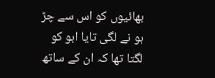بھائیوں کو اس سے چڑ ہو نے لگی تایا ابو کو لگتا تھا کہ ان کے ساتھ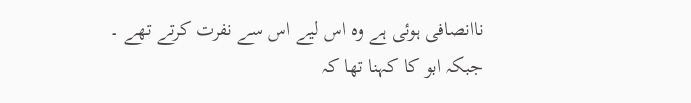ناانصافی ہوئی ہے وہ اس لیے اس سے نفرت کرتے تھے ۔
جبکہ ابو کا کہنا تھا کہ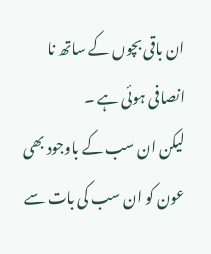ان باقی بچوں کے ساتھ نا انصافی ہوئی ہے ۔
لیکن ان سب کے باوجود بھی عون کو ان سب کی بات سے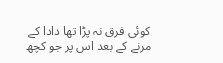کوئی فرق نہ پڑا تھا دادا کے مرنے کے بعد اس پر جو کچھ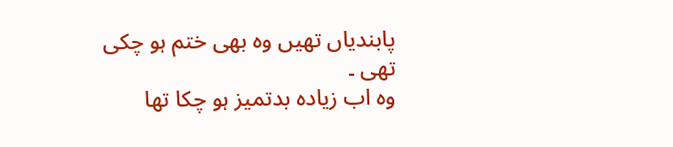پابندیاں تھیں وہ بھی ختم ہو چکی تھی ۔
وہ اب زیادہ بدتمیز ہو چکا تھا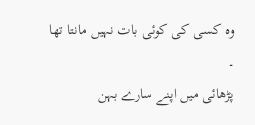وہ کسی کی کوئی بات نہیں مانتا تھا ۔
پڑھائی میں اپنے سارے بہن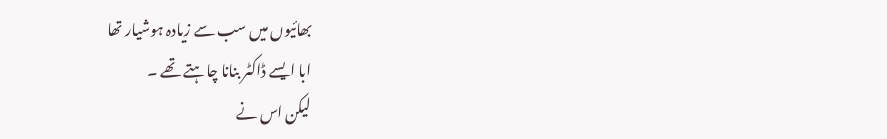بھائیوں میں سب سے زیادہ ہوشیار تھا
ابا ایسے ڈاکٹر بنانا چاہتے تھے ۔
لیکن اس نے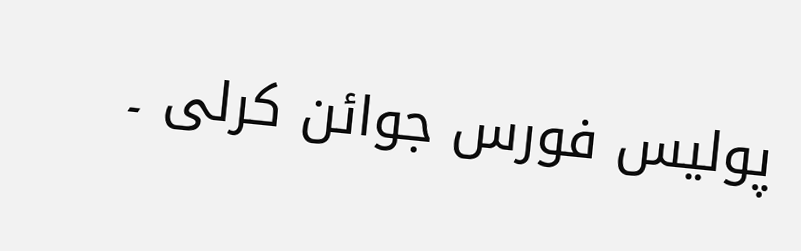پولیس فورس جوائن کرلی ۔